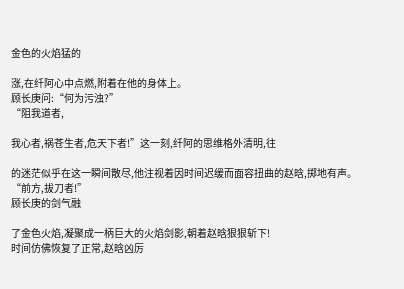金色的火焰猛的

涨,在纤阿心中点燃,附着在他的身体上。
顾长庚问:“何为污浊?”
“阻我道者,

我心者,祸苍生者,危天下者!”这一刻,纤阿的思维格外清明,往

的迷茫似乎在这一瞬间散尽,他注视着因时间迟缓而面容扭曲的赵晗,掷地有声。
“前方,拔刀者!”
顾长庚的剑气融

了金色火焰,凝聚成一柄巨大的火焰剑影,朝着赵晗狠狠斩下!
时间仿佛恢复了正常,赵晗凶厉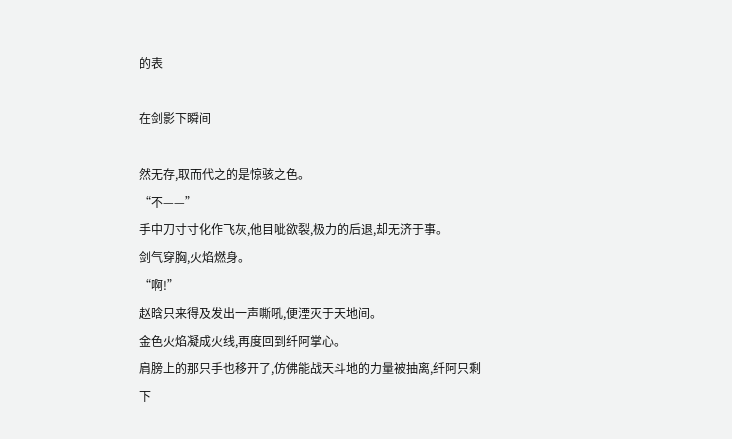的表

在剑影下瞬间

然无存,取而代之的是惊骇之色。
“不——”
手中刀寸寸化作飞灰,他目呲欲裂,极力的后退,却无济于事。
剑气穿胸,火焰燃身。
“啊!”
赵晗只来得及发出一声嘶吼,便湮灭于天地间。
金色火焰凝成火线,再度回到纤阿掌心。
肩膀上的那只手也移开了,仿佛能战天斗地的力量被抽离,纤阿只剩下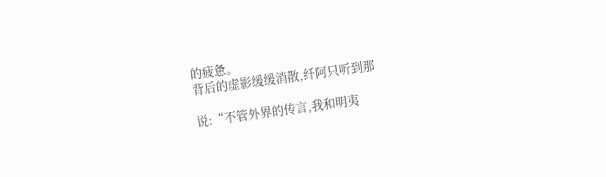的疲惫。
背后的虚影缓缓消散,纤阿只听到那

说:“不管外界的传言,我和明夷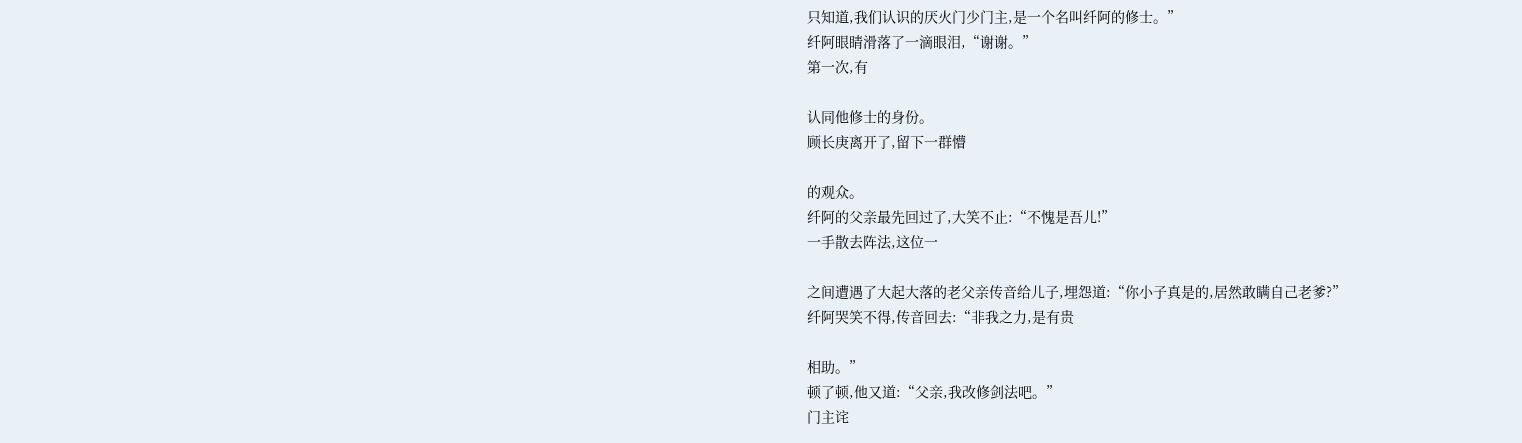只知道,我们认识的厌火门少门主,是一个名叫纤阿的修士。”
纤阿眼睛滑落了一滴眼泪,“谢谢。”
第一次,有

认同他修士的身份。
顾长庚离开了,留下一群懵

的观众。
纤阿的父亲最先回过了,大笑不止:“不愧是吾儿!”
一手散去阵法,这位一

之间遭遇了大起大落的老父亲传音给儿子,埋怨道:“你小子真是的,居然敢瞒自己老爹?”
纤阿哭笑不得,传音回去:“非我之力,是有贵

相助。”
顿了顿,他又道:“父亲,我改修剑法吧。”
门主诧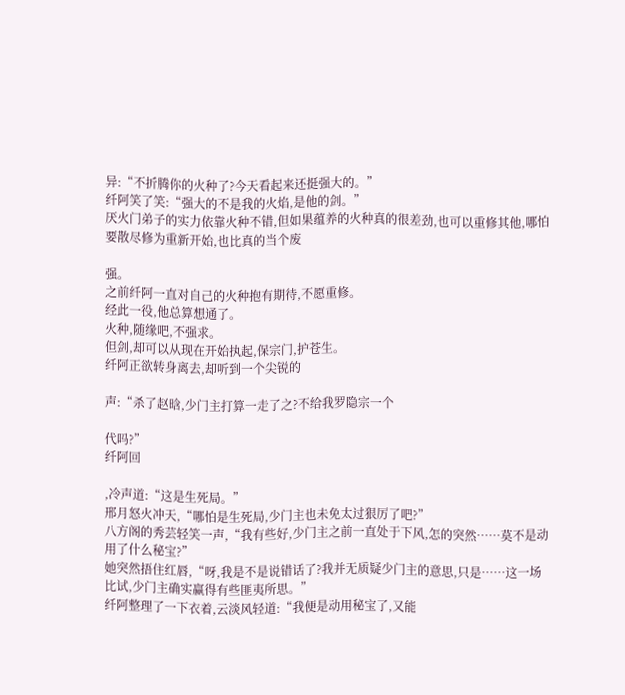异:“不折腾你的火种了?今天看起来还挺强大的。”
纤阿笑了笑:“强大的不是我的火焰,是他的剑。”
厌火门弟子的实力依靠火种不错,但如果蕴养的火种真的很差劲,也可以重修其他,哪怕要散尽修为重新开始,也比真的当个废

强。
之前纤阿一直对自己的火种抱有期待,不愿重修。
经此一役,他总算想通了。
火种,随缘吧,不强求。
但剑,却可以从现在开始执起,保宗门,护苍生。
纤阿正欲转身离去,却听到一个尖锐的

声:“杀了赵晗,少门主打算一走了之?不给我罗隐宗一个

代吗?”
纤阿回

,冷声道:“这是生死局。”
邢月怒火冲天,“哪怕是生死局,少门主也未免太过狠厉了吧?”
八方阁的秀芸轻笑一声,“我有些好,少门主之前一直处于下风,怎的突然……莫不是动用了什么秘宝?”
她突然捂住红唇,“呀,我是不是说错话了?我并无质疑少门主的意思,只是……这一场比试,少门主确实赢得有些匪夷所思。”
纤阿整理了一下衣着,云淡风轻道:“我便是动用秘宝了,又能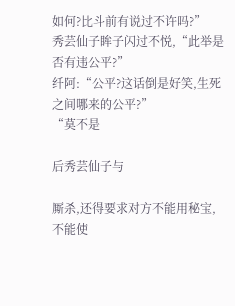如何?比斗前有说过不许吗?”
秀芸仙子眸子闪过不悦,“此举是否有违公平?”
纤阿:“公平?这话倒是好笑,生死之间哪来的公平?”
“莫不是

后秀芸仙子与

厮杀,还得要求对方不能用秘宝,不能使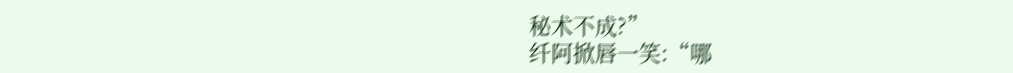秘术不成?”
纤阿掀唇一笑:“哪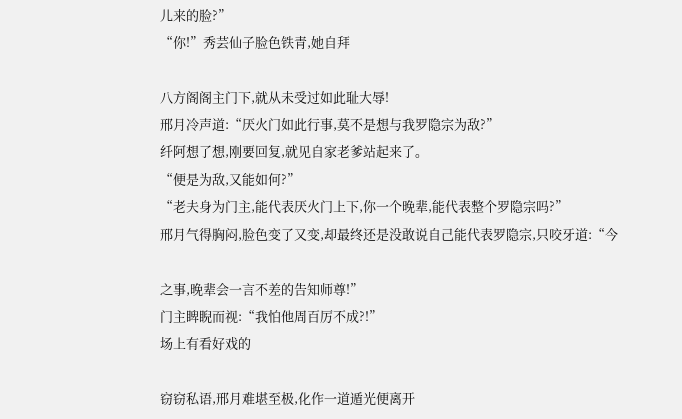儿来的脸?”
“你!”秀芸仙子脸色铁青,她自拜

八方阁阁主门下,就从未受过如此耻大辱!
邢月冷声道:“厌火门如此行事,莫不是想与我罗隐宗为敌?”
纤阿想了想,刚要回复,就见自家老爹站起来了。
“便是为敌,又能如何?”
“老夫身为门主,能代表厌火门上下,你一个晚辈,能代表整个罗隐宗吗?”
邢月气得胸闷,脸色变了又变,却最终还是没敢说自己能代表罗隐宗,只咬牙道:“今

之事,晚辈会一言不差的告知师尊!”
门主睥睨而视:“我怕他周百厉不成?!”
场上有看好戏的

窃窃私语,邢月难堪至极,化作一道遁光便离开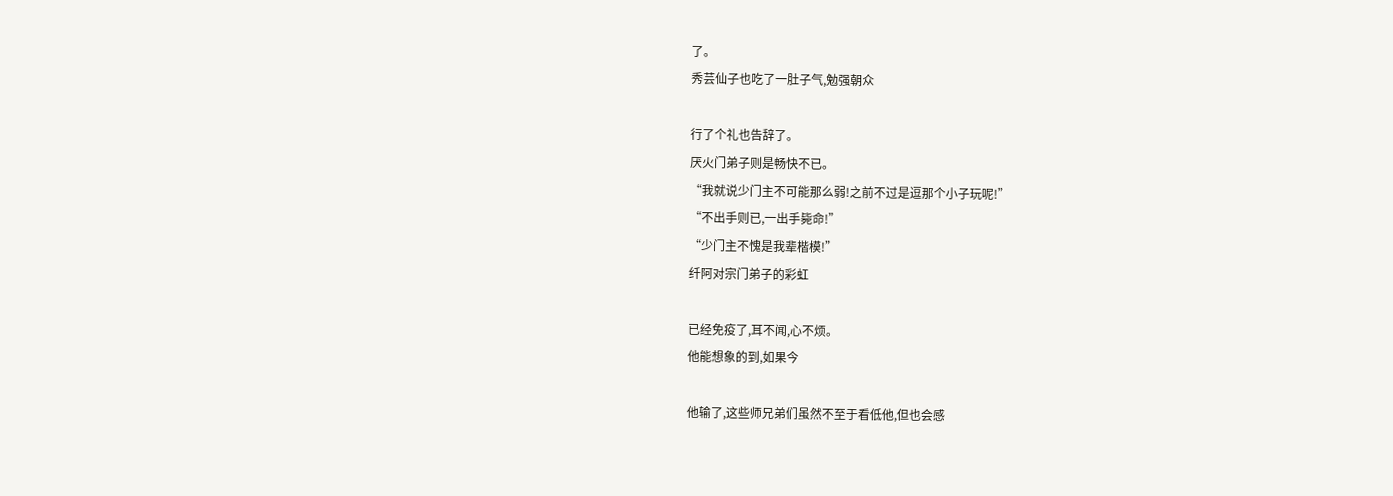了。
秀芸仙子也吃了一肚子气,勉强朝众

行了个礼也告辞了。
厌火门弟子则是畅快不已。
“我就说少门主不可能那么弱!之前不过是逗那个小子玩呢!”
“不出手则已,一出手毙命!”
“少门主不愧是我辈楷模!”
纤阿对宗门弟子的彩虹

已经免疫了,耳不闻,心不烦。
他能想象的到,如果今

他输了,这些师兄弟们虽然不至于看低他,但也会感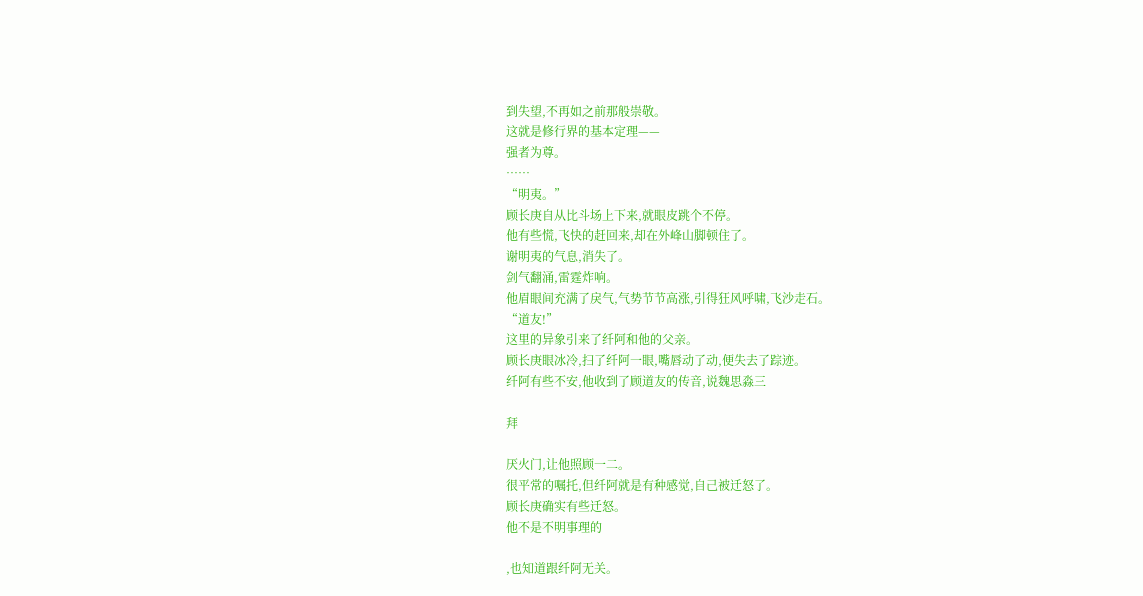到失望,不再如之前那般崇敬。
这就是修行界的基本定理——
强者为尊。
……
“明夷。”
顾长庚自从比斗场上下来,就眼皮跳个不停。
他有些慌,飞快的赶回来,却在外峰山脚顿住了。
谢明夷的气息,消失了。
剑气翻涌,雷霆炸响。
他眉眼间充满了戾气,气势节节高涨,引得狂风呼啸,飞沙走石。
“道友!”
这里的异象引来了纤阿和他的父亲。
顾长庚眼冰冷,扫了纤阿一眼,嘴唇动了动,便失去了踪迹。
纤阿有些不安,他收到了顾道友的传音,说魏思淼三

拜

厌火门,让他照顾一二。
很平常的嘱托,但纤阿就是有种感觉,自己被迁怒了。
顾长庚确实有些迁怒。
他不是不明事理的

,也知道跟纤阿无关。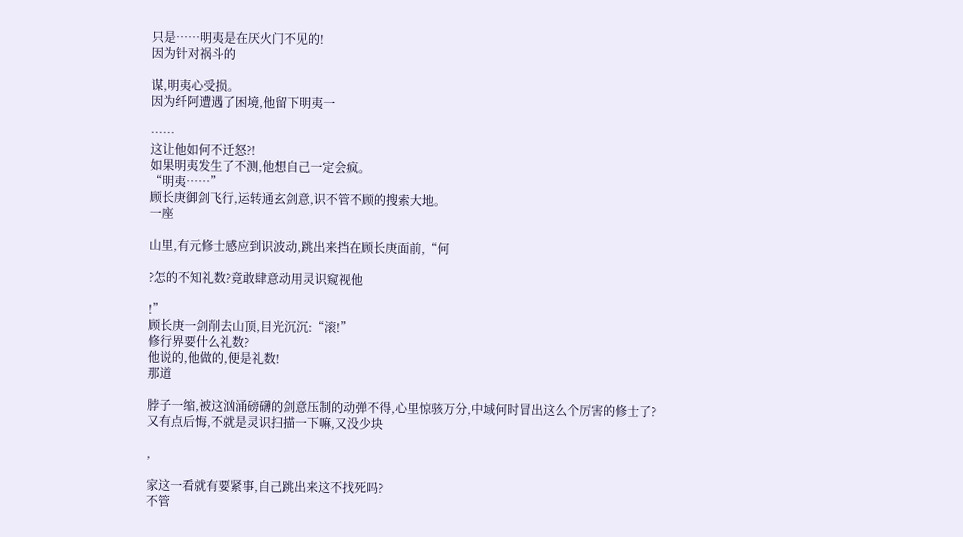只是……明夷是在厌火门不见的!
因为针对祸斗的

谋,明夷心受损。
因为纤阿遭遇了困境,他留下明夷一

……
这让他如何不迁怒?!
如果明夷发生了不测,他想自己一定会疯。
“明夷……”
顾长庚御剑飞行,运转通玄剑意,识不管不顾的搜索大地。
一座

山里,有元修士感应到识波动,跳出来挡在顾长庚面前,“何

?怎的不知礼数?竟敢肆意动用灵识窥视他

!”
顾长庚一剑削去山顶,目光沉沉:“滚!”
修行界要什么礼数?
他说的,他做的,便是礼数!
那道

脖子一缩,被这汹涌磅礴的剑意压制的动弹不得,心里惊骇万分,中域何时冒出这么个厉害的修士了?
又有点后悔,不就是灵识扫描一下嘛,又没少块

,

家这一看就有要紧事,自己跳出来这不找死吗?
不管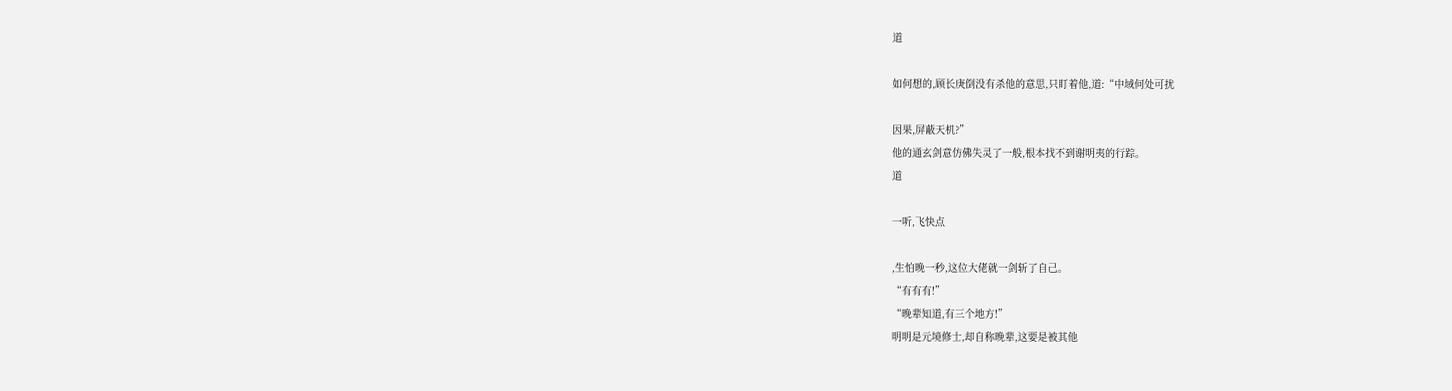道

如何想的,顾长庚倒没有杀他的意思,只盯着他,道:“中域何处可扰

因果,屏蔽天机?”
他的通玄剑意仿佛失灵了一般,根本找不到谢明夷的行踪。
道

一听,飞快点

,生怕晚一秒,这位大佬就一剑斩了自己。
“有有有!”
“晚辈知道,有三个地方!”
明明是元境修士,却自称晚辈,这要是被其他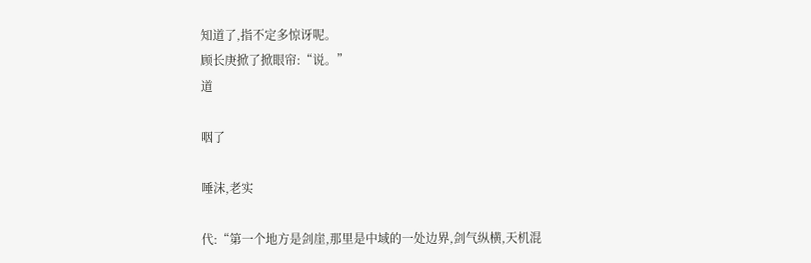知道了,指不定多惊讶呢。
顾长庚掀了掀眼帘:“说。”
道

咽了

唾沫,老实

代:“第一个地方是剑崖,那里是中域的一处边界,剑气纵横,天机混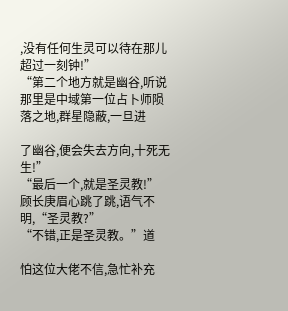,没有任何生灵可以待在那儿超过一刻钟!”
“第二个地方就是幽谷,听说那里是中域第一位占卜师陨落之地,群星隐蔽,一旦进

了幽谷,便会失去方向,十死无生!”
“最后一个,就是圣灵教!”
顾长庚眉心跳了跳,语气不明,“圣灵教?”
“不错,正是圣灵教。”道

怕这位大佬不信,急忙补充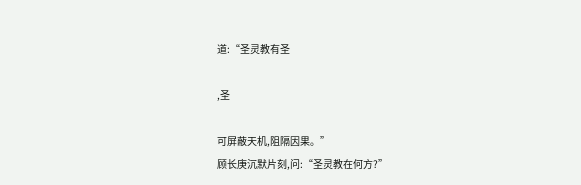道:“圣灵教有圣

,圣

可屏蔽天机,阻隔因果。”
顾长庚沉默片刻,问:“圣灵教在何方?”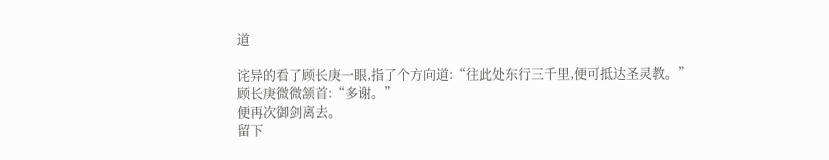道

诧异的看了顾长庚一眼,指了个方向道:“往此处东行三千里,便可抵达圣灵教。”
顾长庚微微颔首:“多谢。”
便再次御剑离去。
留下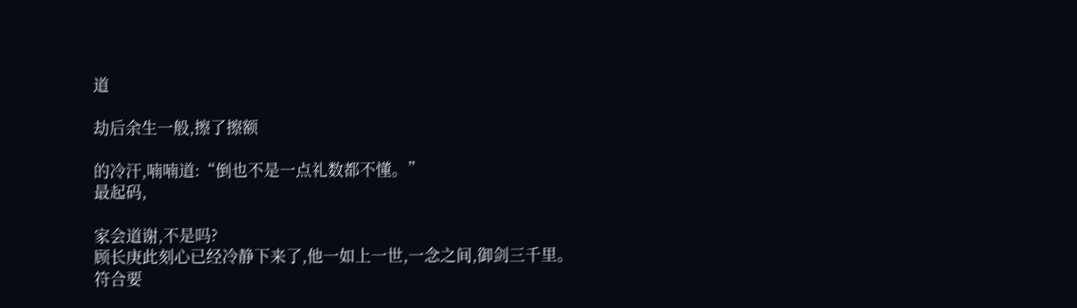道

劫后余生一般,擦了擦额

的冷汗,喃喃道:“倒也不是一点礼数都不懂。”
最起码,

家会道谢,不是吗?
顾长庚此刻心已经冷静下来了,他一如上一世,一念之间,御剑三千里。
符合要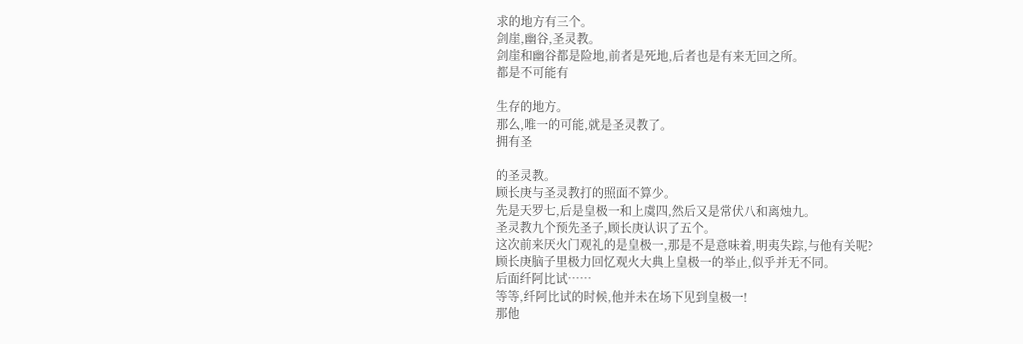求的地方有三个。
剑崖,幽谷,圣灵教。
剑崖和幽谷都是险地,前者是死地,后者也是有来无回之所。
都是不可能有

生存的地方。
那么,唯一的可能,就是圣灵教了。
拥有圣

的圣灵教。
顾长庚与圣灵教打的照面不算少。
先是天罗七,后是皇极一和上虞四,然后又是常伏八和离烛九。
圣灵教九个预先圣子,顾长庚认识了五个。
这次前来厌火门观礼的是皇极一,那是不是意味着,明夷失踪,与他有关呢?
顾长庚脑子里极力回忆观火大典上皇极一的举止,似乎并无不同。
后面纤阿比试……
等等,纤阿比试的时候,他并未在场下见到皇极一!
那他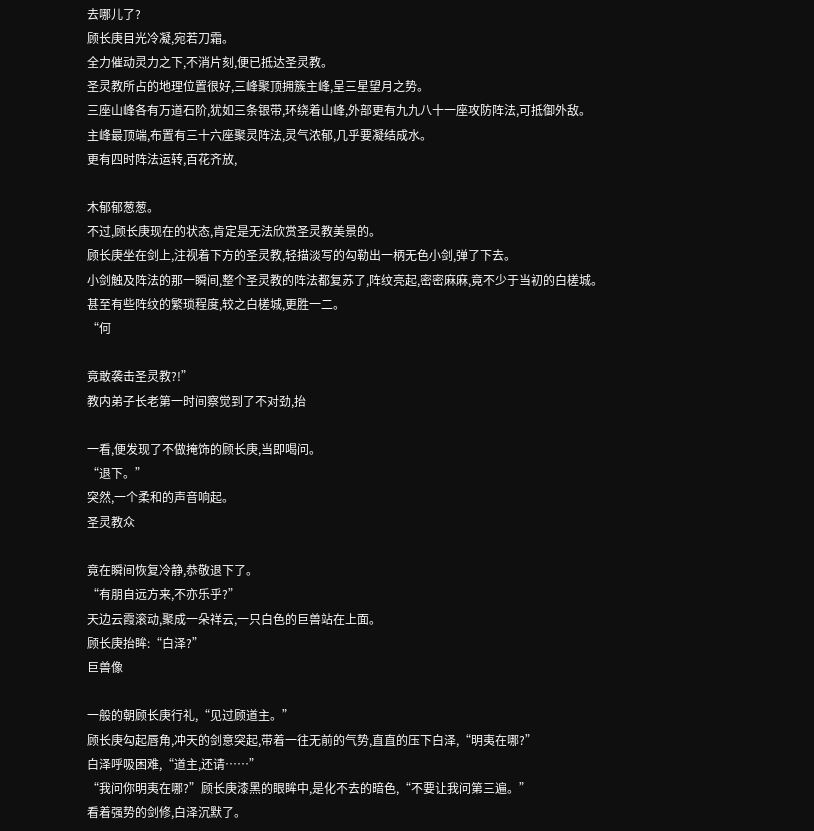去哪儿了?
顾长庚目光冷凝,宛若刀霜。
全力催动灵力之下,不消片刻,便已抵达圣灵教。
圣灵教所占的地理位置很好,三峰聚顶拥簇主峰,呈三星望月之势。
三座山峰各有万道石阶,犹如三条银带,环绕着山峰,外部更有九九八十一座攻防阵法,可抵御外敌。
主峰最顶端,布置有三十六座聚灵阵法,灵气浓郁,几乎要凝结成水。
更有四时阵法运转,百花齐放,

木郁郁葱葱。
不过,顾长庚现在的状态,肯定是无法欣赏圣灵教美景的。
顾长庚坐在剑上,注视着下方的圣灵教,轻描淡写的勾勒出一柄无色小剑,弹了下去。
小剑触及阵法的那一瞬间,整个圣灵教的阵法都复苏了,阵纹亮起,密密麻麻,竟不少于当初的白槎城。
甚至有些阵纹的繁琐程度,较之白槎城,更胜一二。
“何

竟敢袭击圣灵教?!”
教内弟子长老第一时间察觉到了不对劲,抬

一看,便发现了不做掩饰的顾长庚,当即喝问。
“退下。”
突然,一个柔和的声音响起。
圣灵教众

竟在瞬间恢复冷静,恭敬退下了。
“有朋自远方来,不亦乐乎?”
天边云霞滚动,聚成一朵祥云,一只白色的巨兽站在上面。
顾长庚抬眸:“白泽?”
巨兽像

一般的朝顾长庚行礼,“见过顾道主。”
顾长庚勾起唇角,冲天的剑意突起,带着一往无前的气势,直直的压下白泽,“明夷在哪?”
白泽呼吸困难,“道主,还请……”
“我问你明夷在哪?”顾长庚漆黑的眼眸中,是化不去的暗色,“不要让我问第三遍。”
看着强势的剑修,白泽沉默了。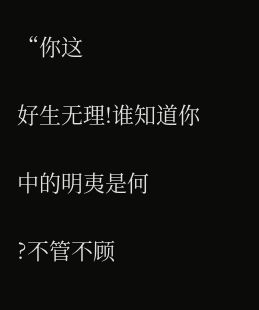“你这

好生无理!谁知道你

中的明夷是何

?不管不顾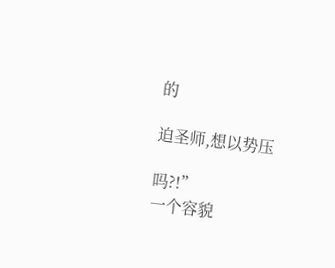的

迫圣师,想以势压

吗?!”
一个容貌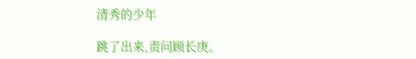清秀的少年

跳了出来,责问顾长庚。